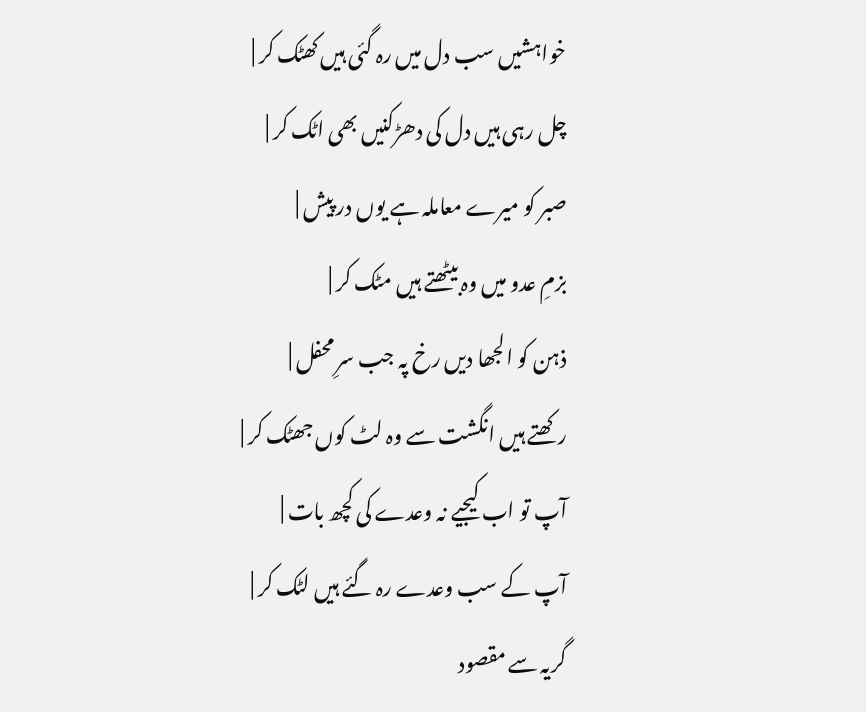خواہشیں سب دل میں رہ گئی ہیں کھٹک کر |
چل رہی ہیں دل کی دھڑکنیں بھی اٹک کر |
صبر کو میرے معاملہ ہے یوں در پیش |
بزمِ عدو میں وہ بیٹھتے ہیں مٹک کر |
ذہن کو الجھا دیں رخ پہ جب سرِ محفل |
رکھتے ہیں انگشت سے وہ لٹ کوں جھٹک کر |
آپ تو اب کیجیے نہ وعدے کی کچھ بات |
آپ کے سب وعدے رہ گئے ہیں لٹک کر |
گریہ سے مقصود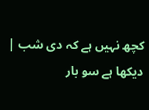کچھ نہیں ہے کہ دی شب |
دیکھا ہے سو بار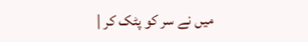میں نے سر کو پٹک کر |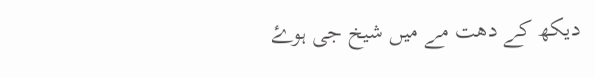دیکھ کے دھت مے میں شیخ جی ہوۓ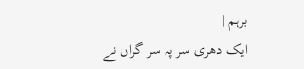برہم |
ایک دھری سر پہ سر گراں نے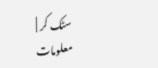سٹک کر |
معلومات